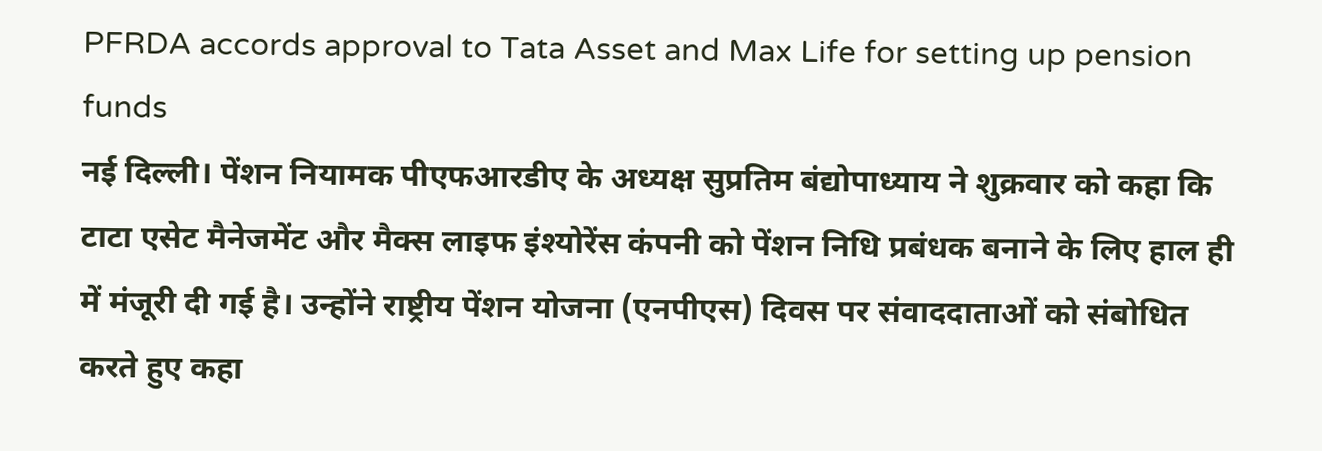PFRDA accords approval to Tata Asset and Max Life for setting up pension funds
नई दिल्ली। पेंशन नियामक पीएफआरडीए के अध्यक्ष सुप्रतिम बंद्योपाध्याय ने शुक्रवार को कहा कि टाटा एसेट मैनेजमेंट और मैक्स लाइफ इंश्योरेंस कंपनी को पेंशन निधि प्रबंधक बनाने के लिए हाल ही में मंजूरी दी गई है। उन्होंने राष्ट्रीय पेंशन योजना (एनपीएस) दिवस पर संवाददाताओं को संबोधित करते हुए कहा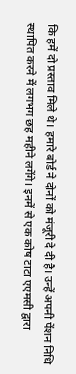कि हमें दो प्रस्ताव मिले थे। हमारे बोर्ड ने दोनों को मंजूरी दे दी है। उन्हें अपनी पेंशन निधि स्थापित करने में लगभग छह महीने लगेंगे। इनमें से एक कोष टाटा एएमसी द्वारा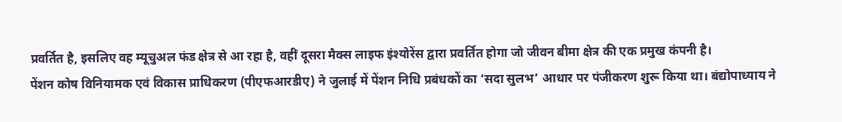प्रवर्तित है, इसलिए वह म्यूचुअल फंड क्षेत्र से आ रहा है, वहीं दूसरा मैक्स लाइफ इंश्योरेंस द्वारा प्रवर्तित होगा जो जीवन बीमा क्षेत्र की एक प्रमुख कंपनी है।
पेंशन कोष विनियामक एवं विकास प्राधिकरण (पीएफआरडीए) ने जुलाई में पेंशन निधि प्रबंधकों का ‘सदा सुलभ’ आधार पर पंजीकरण शुरू किया था। बंद्योपाध्याय ने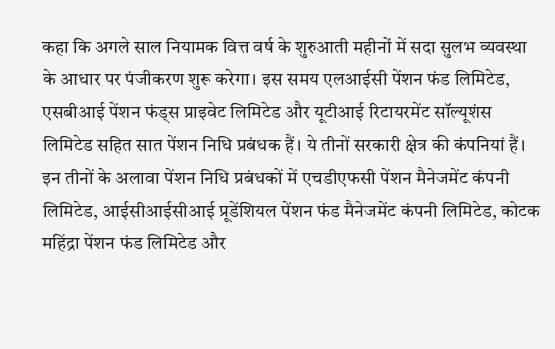कहा कि अगले साल नियामक वित्त वर्ष के शुरुआती महीनों में सदा सुलभ व्यवस्था के आधार पर पंजीकरण शुरू करेगा। इस समय एलआईसी पेंशन फंड लिमिटेड, एसबीआई पेंशन फंड्स प्राइवेट लिमिटेड और यूटीआई रिटायरमेंट सॉल्यूशंस लिमिटेड सहित सात पेंशन निधि प्रबंधक हैं। ये तीनों सरकारी क्षेत्र की कंपनियां हैं।
इन तीनों के अलावा पेंशन निधि प्रबंधकों में एचडीएफसी पेंशन मैनेजमेंट कंपनी लिमिटेड, आईसीआईसीआई प्रूडेंशियल पेंशन फंड मैनेजमेंट कंपनी लिमिटेड, कोटक महिंद्रा पेंशन फंड लिमिटेड और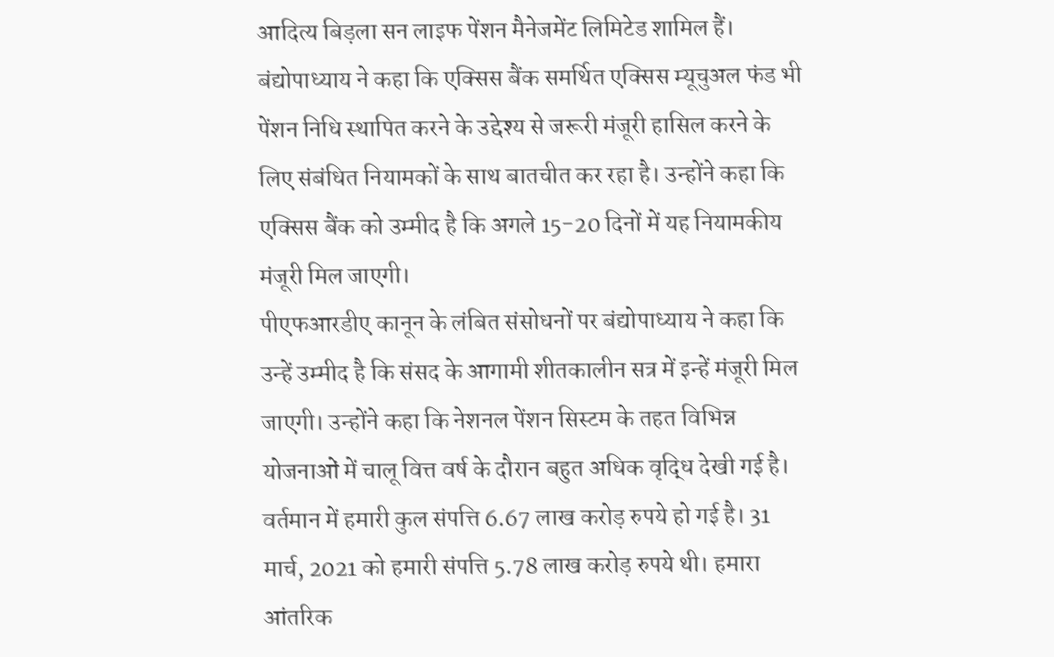आदित्य बिड़ला सन लाइफ पेंशन मैनेजमेंट लिमिटेड शामिल हैं। बंद्योपाध्याय ने कहा कि एक्सिस बैंक समर्थित एक्सिस म्यूचुअल फंड भी पेंशन निधि स्थापित करने के उद्देश्य से जरूरी मंजूरी हासिल करने के लिए संबंधित नियामकों के साथ बातचीत कर रहा है। उन्होंने कहा कि एक्सिस बैंक को उम्मीद है कि अगले 15-20 दिनों में यह नियामकीय मंजूरी मिल जाएगी।
पीएफआरडीए कानून के लंबित संसोधनों पर बंद्योपाध्याय ने कहा कि उन्हें उम्मीद है कि संसद के आगामी शीतकालीन सत्र में इन्हें मंजूरी मिल जाएगी। उन्होंने कहा कि नेशनल पेंशन सिस्टम के तहत विभिन्न योजनाओं में चालू वित्त वर्ष के दौरान बहुत अधिक वृद्धि देखी गई है।
वर्तमान में हमारी कुल संपत्ति 6.67 लाख करोड़ रुपये हो गई है। 31 मार्च, 2021 को हमारी संपत्ति 5.78 लाख करोड़ रुपये थी। हमारा आंतरिक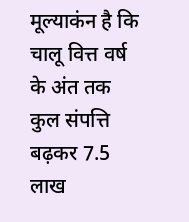मूल्याकंन है कि चालू वित्त वर्ष के अंत तक कुल संपत्ति बढ़कर 7.5 लाख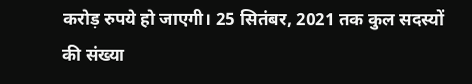करोड़ रुपये हो जाएगी। 25 सितंबर, 2021 तक कुल सदस्यों की संख्या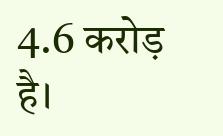4.6 करोड़ है।